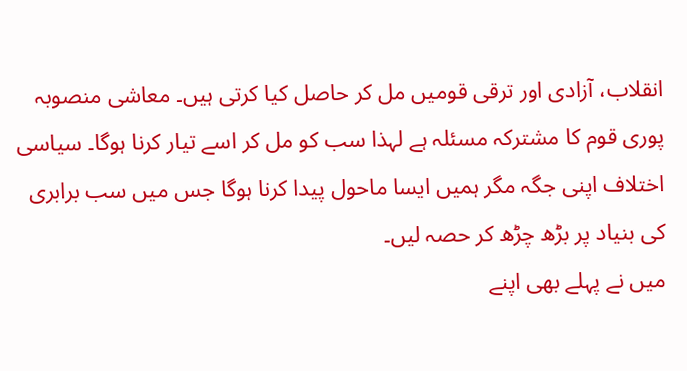انقلاب، آزادی اور ترقی قومیں مل کر حاصل کیا کرتی ہیں۔ معاشی منصوبہ پوری قوم کا مشترکہ مسئلہ ہے لہذا سب کو مل کر اسے تیار کرنا ہوگا۔ سیاسی اختلاف اپنی جگہ مگر ہمیں ایسا ماحول پیدا کرنا ہوگا جس میں سب برابری کی بنیاد پر بڑھ چڑھ کر حصہ لیں۔
میں نے پہلے بھی اپنے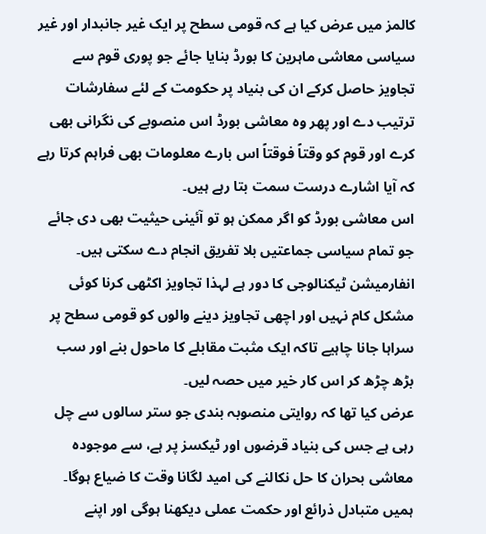کالمز میں عرض کیا ہے کہ قومی سطح پر ایک غیر جانبدار اور غیر سیاسی معاشی ماہرین کا بورڈ بنایا جائے جو پوری قوم سے تجاویز حاصل کرکے ان کی بنیاد پر حکومت کے لئے سفارشات ترتیب دے اور پھر وہ معاشی بورڈ اس منصوبے کی نگرانی بھی کرے اور قوم کو وقتاً فوقتاً اس بارے معلومات بھی فراہم کرتا رہے کہ آیا اشارے درست سمت بتا رہے ہیں۔
اس معاشی بورڈ کو اگر ممکن ہو تو آئینی حیثیت بھی دی جائے جو تمام سیاسی جماعتیں بلا تفریق انجام دے سکتی ہیں۔ انفارمیشن ٹیکنالوجی کا دور ہے لہذا تجاویز اکٹھی کرنا کوئی مشکل کام نہیں اور اچھی تجاویز دینے والوں کو قومی سطح پر سراہا جانا چاہیے تاکہ ایک مثبت مقابلے کا ماحول بنے اور سب بڑھ چڑھ کر اس کار خیر میں حصہ لیں۔
عرض کیا تھا کہ روایتی منصوبہ بندی جو ستر سالوں سے چل رہی ہے جس کی بنیاد قرضوں اور ٹیکسز پر ہے، سے موجودہ معاشی بحران کا حل نکالنے کی امید لگانا وقت کا ضیاع ہوگا۔ ہمیں متبادل ذرائع اور حکمت عملی دیکھنا ہوگی اور اپنے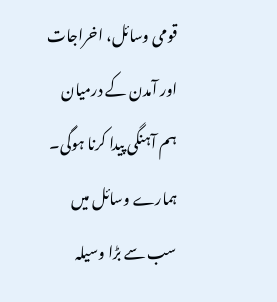قومی وسائل، اخراجات اور آمدن کے درمیان ہم آہنگی پیدا کرنا ہوگی۔
ہمارے وسائل میں سب سے بڑا وسیلہ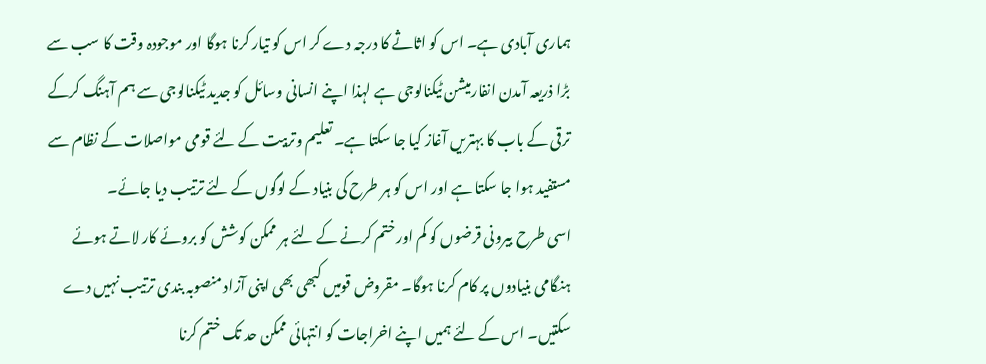ہماری آبادی ہے۔ اس کو اثاثے کا درجہ دے کر اس کو تیار کرنا ہوگا اور موجودہ وقت کا سب سے بڑا ذریعہ آمدن انفارمیشن ٹیکنالوجی ہے لہذا اپنے انسانی وسائل کو جدید ٹیکنالوجی سے ہم آہنگ کرکے ترقی کے باب کا بہتریں آغاز کیا جا سکتا ہے۔ تعلیم وتربیت کے لئے قومی مواصلات کے نظام سے مستفید ہوا جا سکتا ہے اور اس کو ہر طرح کی بنیاد کے لوگوں کے لئے ترتیب دیا جائے۔
اسی طرح بیرونی قرضوں کو کم اور ختم کرنے کے لئے ہر ممکن کوشش کو بروئے کار لاتے ہوئے ہنگامی بنیادوں پر کام کرنا ہوگا۔ مقروض قومیں کبھی بھی اپنی آزاد منصوبہ بندی ترتیب نہیں دے سکتیں۔ اس کے لئے ہمیں اپنے اخراجات کو انتہائی ممکن حد تک ختم کرنا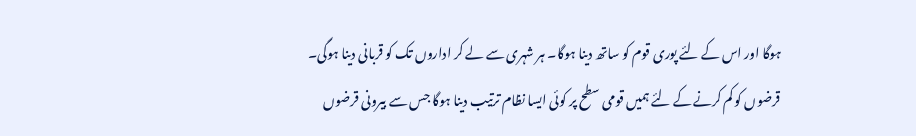ہوگا اور اس کے لئے پوری قوم کو ساتھ دینا ہوگا۔ ہر شہری سے لے کر اداروں تک کو قربانی دینا ہوگی۔
قرضوں کو کم کرنے کے لئے ہمیں قومی سطح پر کوئی ایسا نظام ترتیب دینا ہوگا جس سے بیرونی قرضوں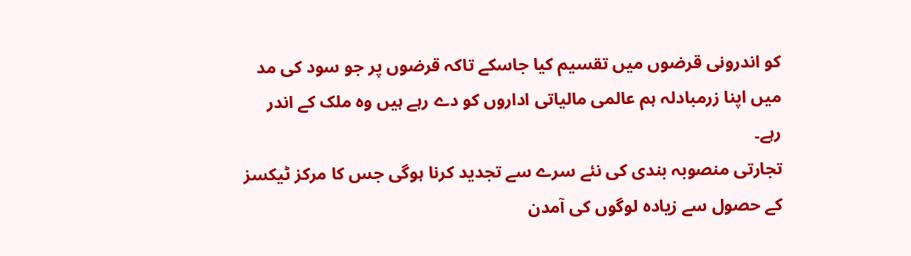کو اندرونی قرضوں میں تقسیم کیا جاسکے تاکہ قرضوں پر جو سود کی مد میں اپنا زرمبادلہ ہم عالمی مالیاتی اداروں کو دے رہے ہیں وہ ملک کے اندر رہے۔
تجارتی منصوبہ بندی کی نئے سرے سے تجدید کرنا ہوگی جس کا مرکز ٹیکسز کے حصول سے زیادہ لوگوں کی آمدن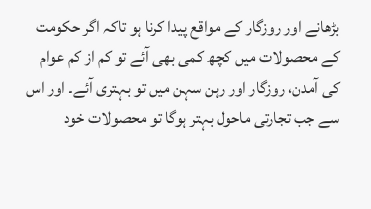بڑھانے اور روزگار کے مواقع پیدا کرنا ہو تاکہ اگر حکومت کے محصولات میں کچھ کمی بھی آئے تو کم از کم عوام کی آمدن، روزگار اور رہن سہن میں تو بہتری آئے۔ اور اس سے جب تجارتی ماحول بہتر ہوگا تو محصولات خود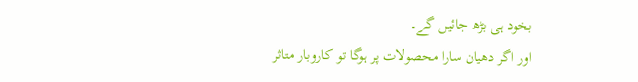بخود ہی بڑھ جائیں گے۔
اور اگر دھیان سارا محصولات پر ہوگا تو کاروبار متاثر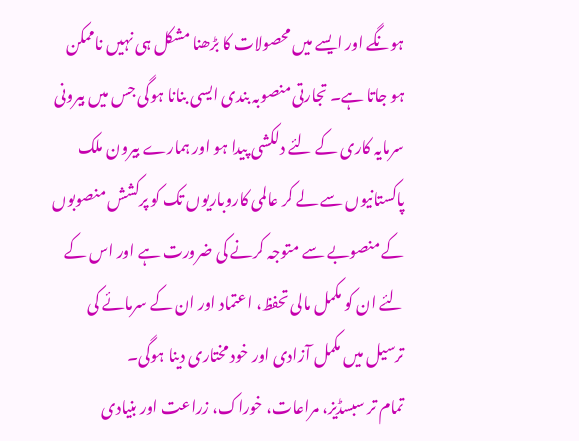ہونگے اور ایسے میں محصولات کا بڑھنا مشکل ہی نہیں ناممکن ہو جاتا ہے۔ تجارتی منصوبہ بندی ایسی بنانا ہوگی جس میں بیرونی سرمایہ کاری کے لئے دلکشی پیدا ہو اور ہمارے بیرون ملک پاکستانیوں سے لے کر عالمی کاروباریوں تک کو پرکشش منصوبوں کے منصوبے سے متوجہ کرنے کی ضرورت ہے اور اس کے لئے ان کو مکمل مالی تحفظ، اعتماد اور ان کے سرمائے کی ترسیل میں مکمل آزادی اور خود مختاری دینا ہوگی۔
تمام تر سبسڈیز، مراعات، خوراک، زراعت اور بنیادی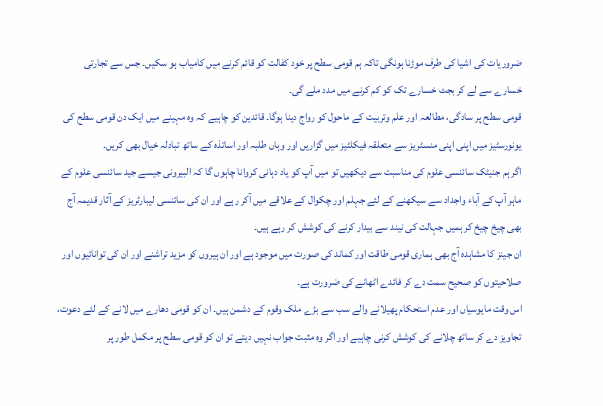ضروریات کی اشیا کی طرف موڑنا ہونگی تاکہ ہم قومی سطح پر خود کفالت کو قائم کرنے میں کامیاب ہو سکیں۔ جس سے تجارتی خسارے سے لے کر بجٹ خسارے تک کو کم کرنے میں مدد ملے گی۔
قومی سطح پر سادگی، مطالعہ اور علم وتربیت کے ماحول کو رواج دینا ہوگا۔ قائدین کو چاہیے کہ وہ مہینے میں ایک دن قومی سطح کی یونورسٹیز میں اپنی اپنی منسٹریز سے متعلقہ فیکلٹیز میں گزاریں اور وہاں طلبہ اور اساتذہ کے ساتھ تبادلہ خیال بھی کریں۔
اگر ہم جنیٹک سائنسی علوم کی مناسبت سے دیکھیں تو میں آپ کو یاد دہانی کروانا چاہوں گا کہ البیرونی جیسے جید سائنسی علوم کے ماہر آپ کے آباء واجداد سے سیکھنے کے لئے جہلم اور چکوال کے علاقے میں آکر رہے اور ان کی سائنسی لیبارٹریز کے آثار قدیمہ آج بھی چیخ چیخ کر ہمیں جہالت کی نیند سے بیدار کرنے کی کوشش کر رہے ہیں۔
ان جینز کا مشاہدہ آج بھی ہماری قومی طاقت اور کماند کی صورت میں موجود ہے اور ان ہیروں کو مزید تراشنے اور ان کی توانائیوں اور صلاحیتوں کو صحیح سمت دے کر فائدے اٹھانے کی ضرورت ہے۔
اس وقت مایوسیاں اور عدم استحکام پھیلانے والے سب سے بڑے ملک وقوم کے دشمن ہیں۔ ان کو قومی دھارے میں لانے کے لئے دعوت، تجاویز دے کر ساتھ چلانے کی کوشش کرنی چاہیے اور اگر وہ مثبت جواب نہیں دیتے تو ان کو قومی سطح پر مکمل طور پر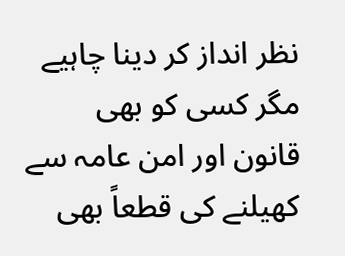نظر انداز کر دینا چاہیے مگر کسی کو بھی قانون اور امن عامہ سے کھیلنے کی قطعاً بھی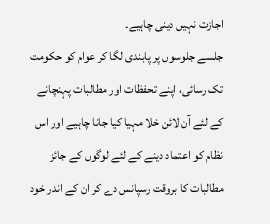اجازت نہیں دینی چاہیے۔
جلسے جلوسوں پر پابندی لگا کر عوام کو حکومت تک رسائی، اپنے تحفظات اور مطالبات پہنچانے کے لئے آن لائن خلا مہیا کیا جانا چاہیے اور اس نظام کو اعتماد دینے کے لئے لوگوں کے جائز مطالبات کا بروقت رسپانس دے کر ان کے اندر خود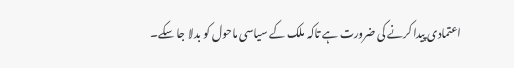اعتمادی پیدا کرنے کی ضرورت ہے تاکہ ملک کے سیاسی ماحول کو بدلا جا سکے۔